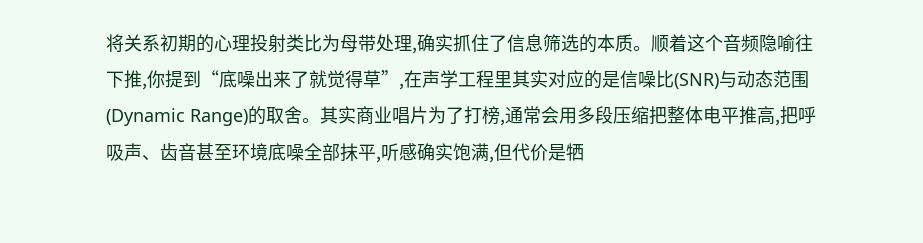将关系初期的心理投射类比为母带处理,确实抓住了信息筛选的本质。顺着这个音频隐喻往下推,你提到“底噪出来了就觉得草”,在声学工程里其实对应的是信噪比(SNR)与动态范围(Dynamic Range)的取舍。其实商业唱片为了打榜,通常会用多段压缩把整体电平推高,把呼吸声、齿音甚至环境底噪全部抹平,听感确实饱满,但代价是牺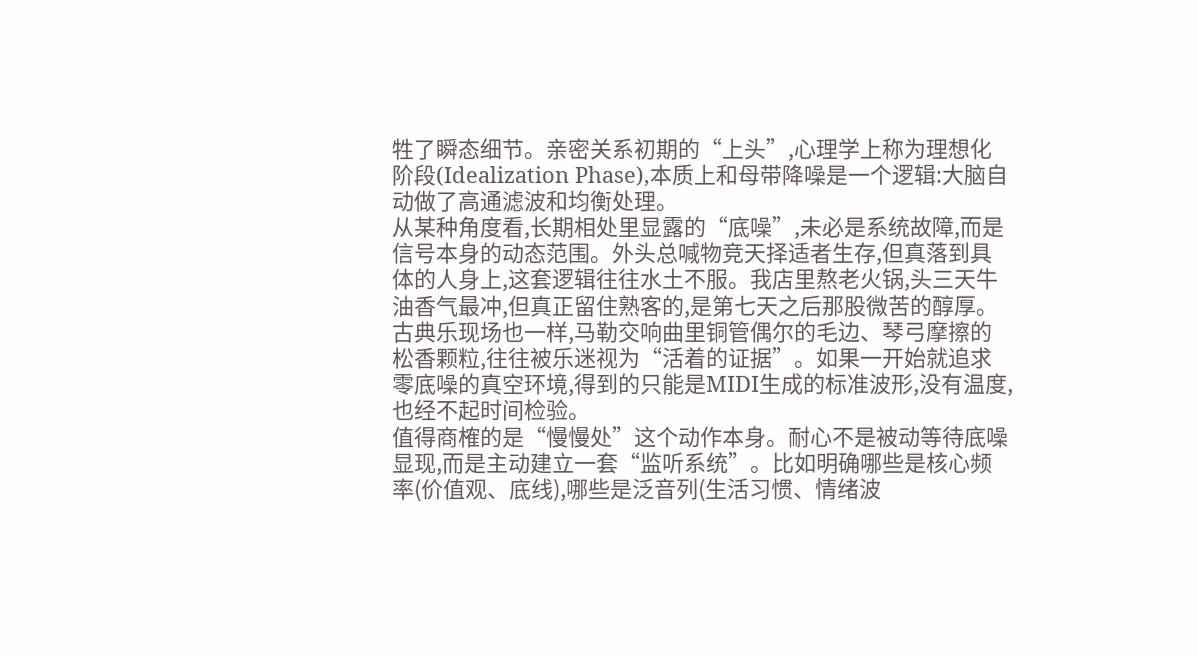牲了瞬态细节。亲密关系初期的“上头”,心理学上称为理想化阶段(Idealization Phase),本质上和母带降噪是一个逻辑:大脑自动做了高通滤波和均衡处理。
从某种角度看,长期相处里显露的“底噪”,未必是系统故障,而是信号本身的动态范围。外头总喊物竞天择适者生存,但真落到具体的人身上,这套逻辑往往水土不服。我店里熬老火锅,头三天牛油香气最冲,但真正留住熟客的,是第七天之后那股微苦的醇厚。古典乐现场也一样,马勒交响曲里铜管偶尔的毛边、琴弓摩擦的松香颗粒,往往被乐迷视为“活着的证据”。如果一开始就追求零底噪的真空环境,得到的只能是MIDI生成的标准波形,没有温度,也经不起时间检验。
值得商榷的是“慢慢处”这个动作本身。耐心不是被动等待底噪显现,而是主动建立一套“监听系统”。比如明确哪些是核心频率(价值观、底线),哪些是泛音列(生活习惯、情绪波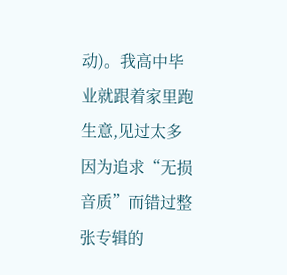动)。我高中毕业就跟着家里跑生意,见过太多因为追求“无损音质”而错过整张专辑的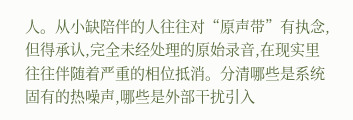人。从小缺陪伴的人往往对“原声带”有执念,但得承认,完全未经处理的原始录音,在现实里往往伴随着严重的相位抵消。分清哪些是系统固有的热噪声,哪些是外部干扰引入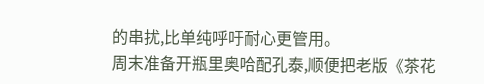的串扰,比单纯呼吁耐心更管用。
周末准备开瓶里奥哈配孔泰,顺便把老版《茶花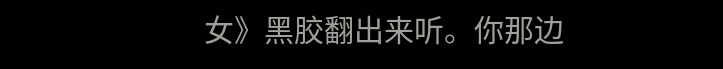女》黑胶翻出来听。你那边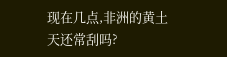现在几点,非洲的黄土天还常刮吗?